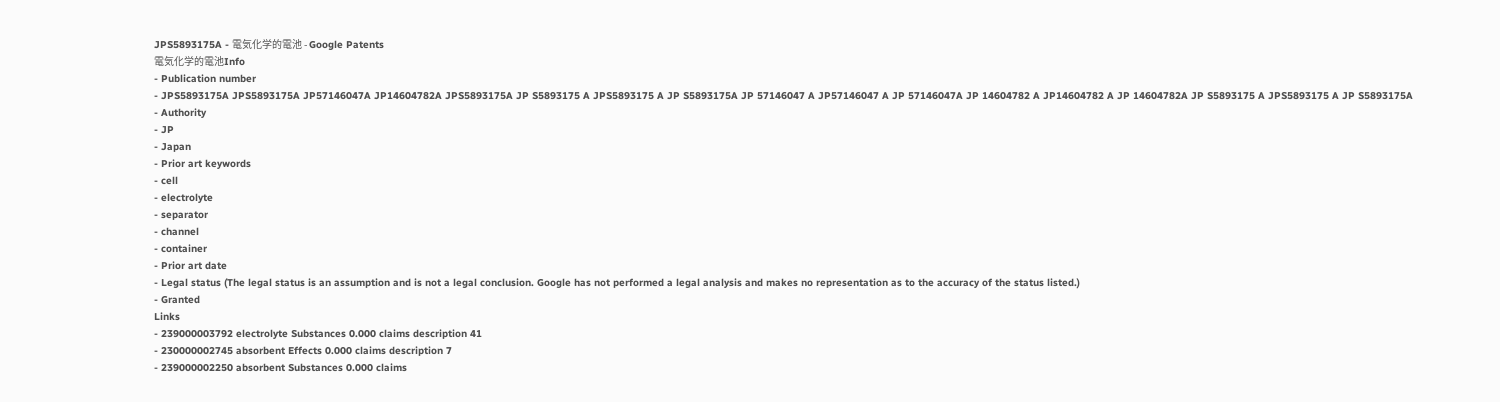JPS5893175A - 電気化学的電池 - Google Patents
電気化学的電池Info
- Publication number
- JPS5893175A JPS5893175A JP57146047A JP14604782A JPS5893175A JP S5893175 A JPS5893175 A JP S5893175A JP 57146047 A JP57146047 A JP 57146047A JP 14604782 A JP14604782 A JP 14604782A JP S5893175 A JPS5893175 A JP S5893175A
- Authority
- JP
- Japan
- Prior art keywords
- cell
- electrolyte
- separator
- channel
- container
- Prior art date
- Legal status (The legal status is an assumption and is not a legal conclusion. Google has not performed a legal analysis and makes no representation as to the accuracy of the status listed.)
- Granted
Links
- 239000003792 electrolyte Substances 0.000 claims description 41
- 230000002745 absorbent Effects 0.000 claims description 7
- 239000002250 absorbent Substances 0.000 claims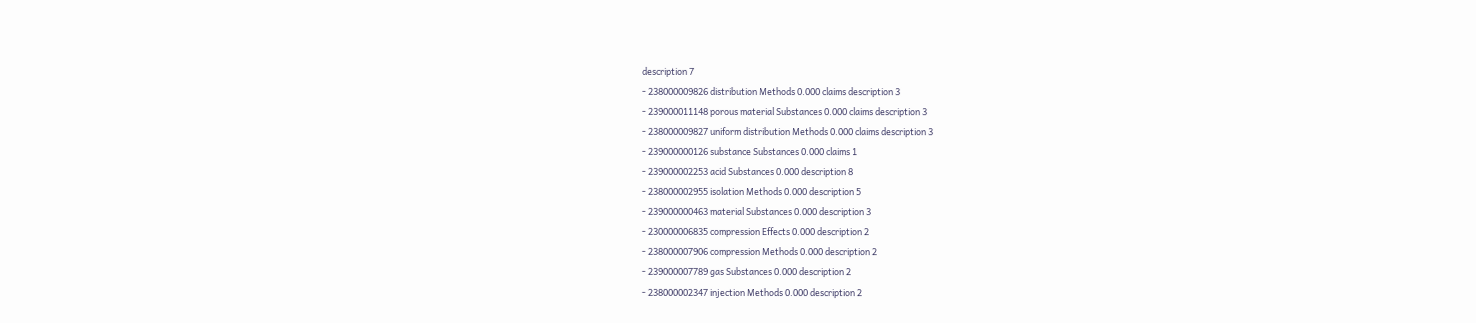description 7
- 238000009826 distribution Methods 0.000 claims description 3
- 239000011148 porous material Substances 0.000 claims description 3
- 238000009827 uniform distribution Methods 0.000 claims description 3
- 239000000126 substance Substances 0.000 claims 1
- 239000002253 acid Substances 0.000 description 8
- 238000002955 isolation Methods 0.000 description 5
- 239000000463 material Substances 0.000 description 3
- 230000006835 compression Effects 0.000 description 2
- 238000007906 compression Methods 0.000 description 2
- 239000007789 gas Substances 0.000 description 2
- 238000002347 injection Methods 0.000 description 2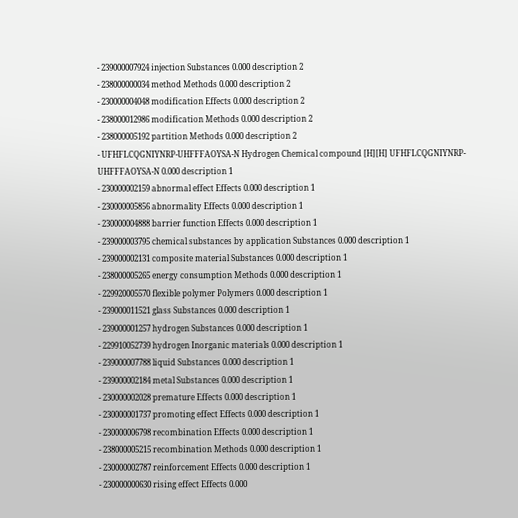- 239000007924 injection Substances 0.000 description 2
- 238000000034 method Methods 0.000 description 2
- 230000004048 modification Effects 0.000 description 2
- 238000012986 modification Methods 0.000 description 2
- 238000005192 partition Methods 0.000 description 2
- UFHFLCQGNIYNRP-UHFFFAOYSA-N Hydrogen Chemical compound [H][H] UFHFLCQGNIYNRP-UHFFFAOYSA-N 0.000 description 1
- 230000002159 abnormal effect Effects 0.000 description 1
- 230000005856 abnormality Effects 0.000 description 1
- 230000004888 barrier function Effects 0.000 description 1
- 239000003795 chemical substances by application Substances 0.000 description 1
- 239000002131 composite material Substances 0.000 description 1
- 238000005265 energy consumption Methods 0.000 description 1
- 229920005570 flexible polymer Polymers 0.000 description 1
- 239000011521 glass Substances 0.000 description 1
- 239000001257 hydrogen Substances 0.000 description 1
- 229910052739 hydrogen Inorganic materials 0.000 description 1
- 239000007788 liquid Substances 0.000 description 1
- 239000002184 metal Substances 0.000 description 1
- 230000002028 premature Effects 0.000 description 1
- 230000001737 promoting effect Effects 0.000 description 1
- 230000006798 recombination Effects 0.000 description 1
- 238000005215 recombination Methods 0.000 description 1
- 230000002787 reinforcement Effects 0.000 description 1
- 230000000630 rising effect Effects 0.000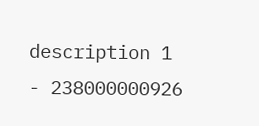description 1
- 238000000926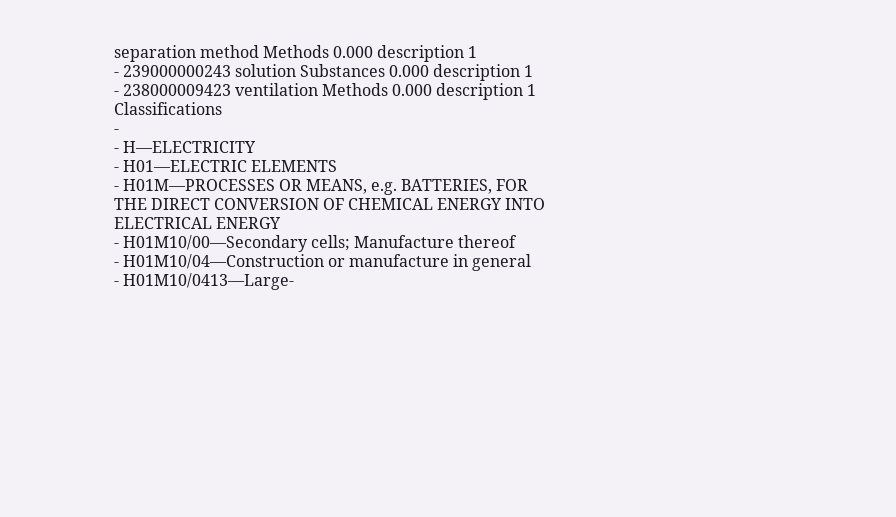separation method Methods 0.000 description 1
- 239000000243 solution Substances 0.000 description 1
- 238000009423 ventilation Methods 0.000 description 1
Classifications
-
- H—ELECTRICITY
- H01—ELECTRIC ELEMENTS
- H01M—PROCESSES OR MEANS, e.g. BATTERIES, FOR THE DIRECT CONVERSION OF CHEMICAL ENERGY INTO ELECTRICAL ENERGY
- H01M10/00—Secondary cells; Manufacture thereof
- H01M10/04—Construction or manufacture in general
- H01M10/0413—Large-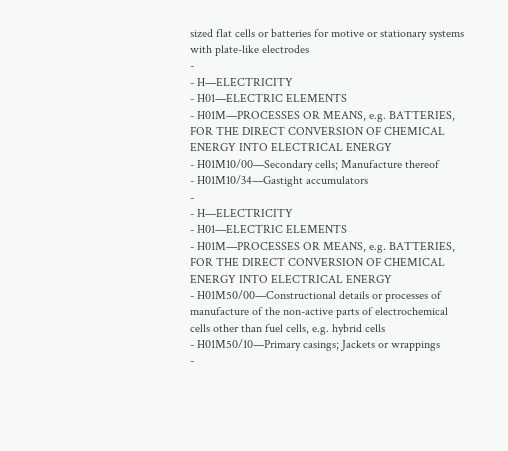sized flat cells or batteries for motive or stationary systems with plate-like electrodes
-
- H—ELECTRICITY
- H01—ELECTRIC ELEMENTS
- H01M—PROCESSES OR MEANS, e.g. BATTERIES, FOR THE DIRECT CONVERSION OF CHEMICAL ENERGY INTO ELECTRICAL ENERGY
- H01M10/00—Secondary cells; Manufacture thereof
- H01M10/34—Gastight accumulators
-
- H—ELECTRICITY
- H01—ELECTRIC ELEMENTS
- H01M—PROCESSES OR MEANS, e.g. BATTERIES, FOR THE DIRECT CONVERSION OF CHEMICAL ENERGY INTO ELECTRICAL ENERGY
- H01M50/00—Constructional details or processes of manufacture of the non-active parts of electrochemical cells other than fuel cells, e.g. hybrid cells
- H01M50/10—Primary casings; Jackets or wrappings
-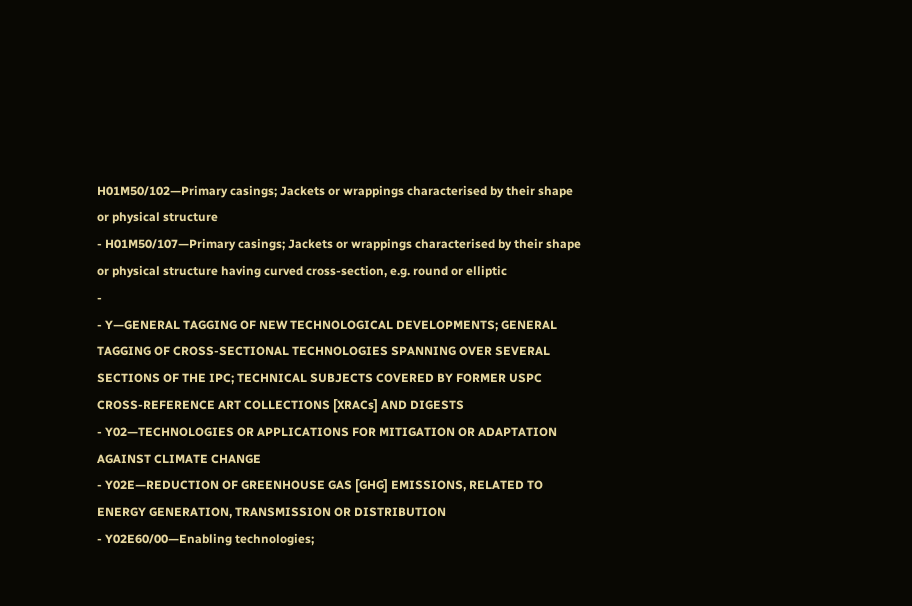H01M50/102—Primary casings; Jackets or wrappings characterised by their shape or physical structure
- H01M50/107—Primary casings; Jackets or wrappings characterised by their shape or physical structure having curved cross-section, e.g. round or elliptic
-
- Y—GENERAL TAGGING OF NEW TECHNOLOGICAL DEVELOPMENTS; GENERAL TAGGING OF CROSS-SECTIONAL TECHNOLOGIES SPANNING OVER SEVERAL SECTIONS OF THE IPC; TECHNICAL SUBJECTS COVERED BY FORMER USPC CROSS-REFERENCE ART COLLECTIONS [XRACs] AND DIGESTS
- Y02—TECHNOLOGIES OR APPLICATIONS FOR MITIGATION OR ADAPTATION AGAINST CLIMATE CHANGE
- Y02E—REDUCTION OF GREENHOUSE GAS [GHG] EMISSIONS, RELATED TO ENERGY GENERATION, TRANSMISSION OR DISTRIBUTION
- Y02E60/00—Enabling technologies;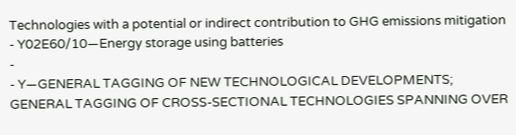Technologies with a potential or indirect contribution to GHG emissions mitigation
- Y02E60/10—Energy storage using batteries
-
- Y—GENERAL TAGGING OF NEW TECHNOLOGICAL DEVELOPMENTS; GENERAL TAGGING OF CROSS-SECTIONAL TECHNOLOGIES SPANNING OVER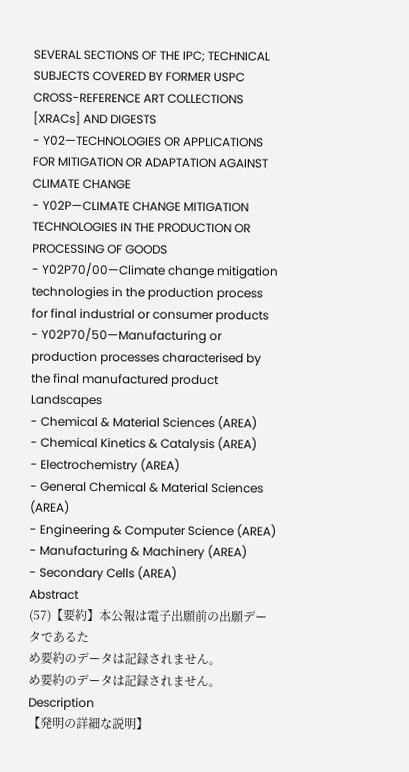SEVERAL SECTIONS OF THE IPC; TECHNICAL SUBJECTS COVERED BY FORMER USPC CROSS-REFERENCE ART COLLECTIONS [XRACs] AND DIGESTS
- Y02—TECHNOLOGIES OR APPLICATIONS FOR MITIGATION OR ADAPTATION AGAINST CLIMATE CHANGE
- Y02P—CLIMATE CHANGE MITIGATION TECHNOLOGIES IN THE PRODUCTION OR PROCESSING OF GOODS
- Y02P70/00—Climate change mitigation technologies in the production process for final industrial or consumer products
- Y02P70/50—Manufacturing or production processes characterised by the final manufactured product
Landscapes
- Chemical & Material Sciences (AREA)
- Chemical Kinetics & Catalysis (AREA)
- Electrochemistry (AREA)
- General Chemical & Material Sciences (AREA)
- Engineering & Computer Science (AREA)
- Manufacturing & Machinery (AREA)
- Secondary Cells (AREA)
Abstract
(57)【要約】本公報は電子出願前の出願データであるた
め要約のデータは記録されません。
め要約のデータは記録されません。
Description
【発明の詳細な説明】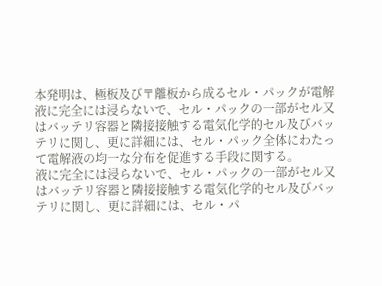本発明は、極板及び〒離板から成るセル・パックが電解
液に完全には浸らないで、セル・パックの一部がセル又
はバッテリ容器と隣接接触する電気化学的セル及びバッ
テリに関し、更に詳細には、セル・パック全体にわたっ
て電解液の均一な分布を促進する手段に関する。
液に完全には浸らないで、セル・パックの一部がセル又
はバッテリ容器と隣接接触する電気化学的セル及びバッ
テリに関し、更に詳細には、セル・パ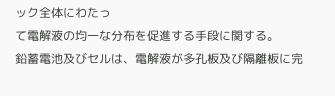ック全体にわたっ
て電解液の均一な分布を促進する手段に関する。
鉛蓄電池及びセルは、電解液が多孔板及び隔離板に完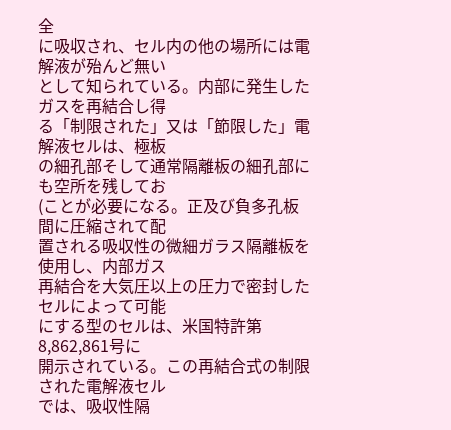全
に吸収され、セル内の他の場所には電解液が殆んど無い
として知られている。内部に発生したガスを再結合し得
る「制限された」又は「節限した」電解液セルは、極板
の細孔部そして通常隔離板の細孔部にも空所を残してお
(ことが必要になる。正及び負多孔板間に圧縮されて配
置される吸収性の微細ガラス隔離板を使用し、内部ガス
再結合を大気圧以上の圧力で密封したセルによって可能
にする型のセルは、米国特許第8,862,861号に
開示されている。この再結合式の制限された電解液セル
では、吸収性隔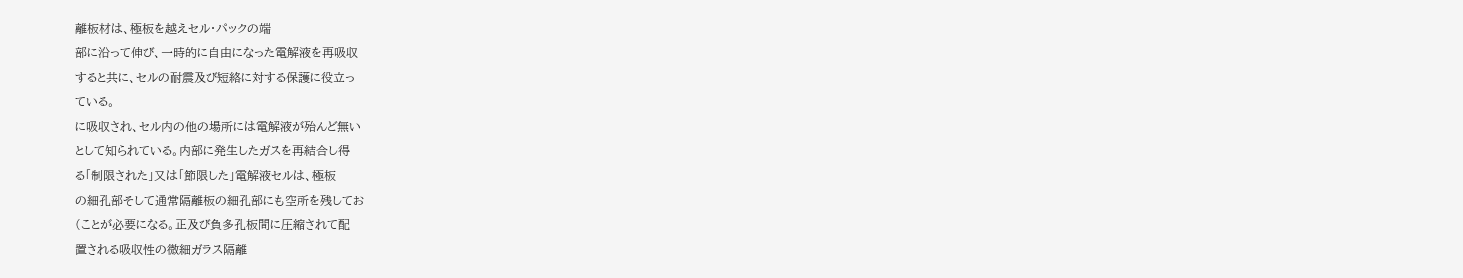離板材は、極板を越えセル・パックの端
部に沿って伸び、一時的に自由になった電解液を再吸収
すると共に、セルの耐震及び短絡に対する保護に役立っ
ている。
に吸収され、セル内の他の場所には電解液が殆んど無い
として知られている。内部に発生したガスを再結合し得
る「制限された」又は「節限した」電解液セルは、極板
の細孔部そして通常隔離板の細孔部にも空所を残してお
(ことが必要になる。正及び負多孔板間に圧縮されて配
置される吸収性の微細ガラス隔離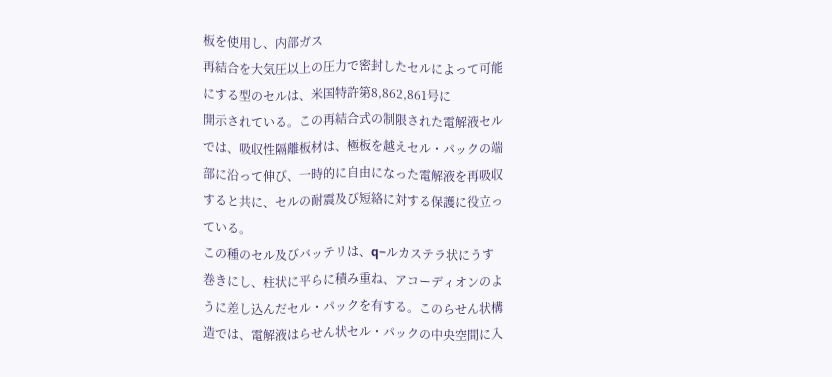板を使用し、内部ガス
再結合を大気圧以上の圧力で密封したセルによって可能
にする型のセルは、米国特許第8,862,861号に
開示されている。この再結合式の制限された電解液セル
では、吸収性隔離板材は、極板を越えセル・パックの端
部に沿って伸び、一時的に自由になった電解液を再吸収
すると共に、セルの耐震及び短絡に対する保護に役立っ
ている。
この種のセル及びバッテリは、q−ルカステラ状にうす
巻きにし、柱状に平らに積み重ね、アコーディオンのよ
うに差し込んだセル・パックを有する。このらせん状構
造では、電解液はらせん状セル・パックの中央空間に入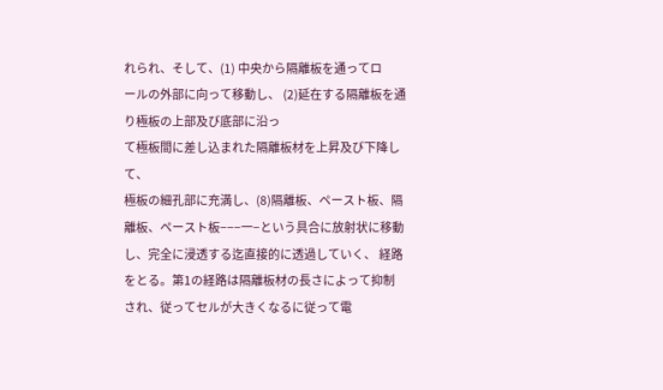れられ、そして、(1) 中央から隔離板を通ってロ
ールの外部に向って移動し、 (2)延在する隔離板を通り極板の上部及び底部に沿っ
て極板間に差し込まれた隔離板材を上昇及び下降して、
極板の細孔部に充満し、(8)隔離板、ペースト板、隔
離板、ペースト板−−−一−という具合に放射状に移動
し、完全に浸透する迄直接的に透過していく、 経路をとる。第1の経路は隔離板材の長さによって抑制
され、従ってセルが大きくなるに従って電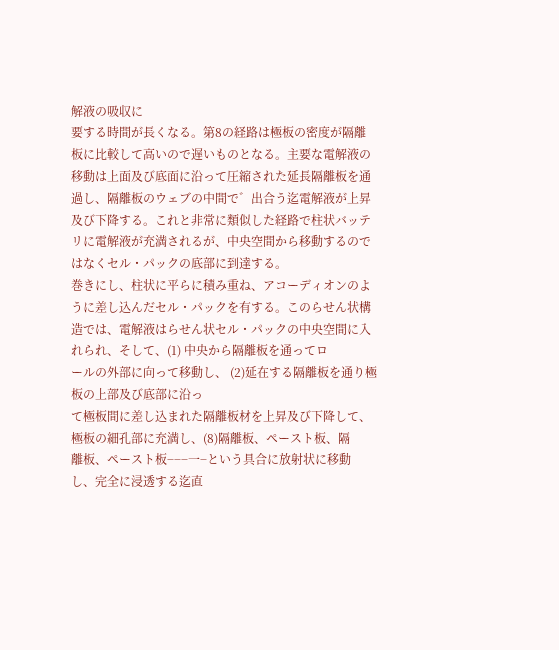解液の吸収に
要する時間が長くなる。第8の経路は極板の密度が隔離
板に比較して高いので遅いものとなる。主要な電解液の
移動は上面及び底面に沿って圧縮された延長隔離板を通
過し、隔離板のウェブの中間で゛出合う迄電解液が上昇
及び下降する。これと非常に類似した経路で柱状バッテ
リに電解液が充満されるが、中央空間から移動するので
はなくセル・パックの底部に到達する。
巻きにし、柱状に平らに積み重ね、アコーディオンのよ
うに差し込んだセル・パックを有する。このらせん状構
造では、電解液はらせん状セル・パックの中央空間に入
れられ、そして、(1) 中央から隔離板を通ってロ
ールの外部に向って移動し、 (2)延在する隔離板を通り極板の上部及び底部に沿っ
て極板間に差し込まれた隔離板材を上昇及び下降して、
極板の細孔部に充満し、(8)隔離板、ペースト板、隔
離板、ペースト板−−−一−という具合に放射状に移動
し、完全に浸透する迄直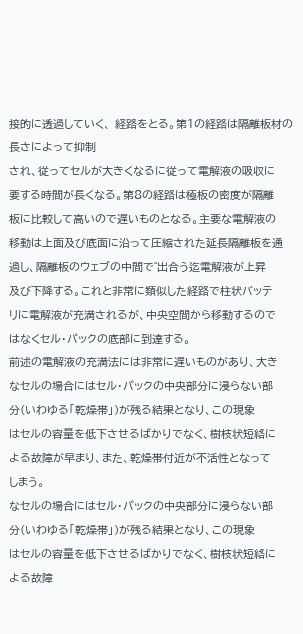接的に透過していく、 経路をとる。第1の経路は隔離板材の長さによって抑制
され、従ってセルが大きくなるに従って電解液の吸収に
要する時間が長くなる。第8の経路は極板の密度が隔離
板に比較して高いので遅いものとなる。主要な電解液の
移動は上面及び底面に沿って圧縮された延長隔離板を通
過し、隔離板のウェブの中間で゛出合う迄電解液が上昇
及び下降する。これと非常に類似した経路で柱状バッテ
リに電解液が充満されるが、中央空間から移動するので
はなくセル・パックの底部に到達する。
前述の電解液の充満法には非常に遅いものがあり、大き
なセルの場合にはセル・パックの中央部分に浸らない部
分(いわゆる「乾燥帯」)が残る結果となり、この現象
はセルの容量を低下させるばかりでなく、樹枝状短絡に
よる故障が早まり、また、乾燥帯付近が不活性となって
しまう。
なセルの場合にはセル・パックの中央部分に浸らない部
分(いわゆる「乾燥帯」)が残る結果となり、この現象
はセルの容量を低下させるばかりでなく、樹枝状短絡に
よる故障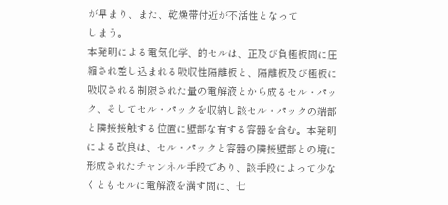が早まり、また、乾燥帯付近が不活性となって
しまう。
本発明による電気化学、的セルは、正及び負極板間に圧
縮され差し込まれる吸収性隔離板と、隔離板及び極板に
吸収される制限された量の電解液とから成るセル・パッ
ク、そしてセル・パックを収納し該セル・パックの端部
と隣接接触する位置に壁部な有する容器を含む。本発明
による改良は、セル・パックと容器の隣接壁部との境に
形成されたチャンネル手段であり、該手段によって少な
くともセルに電解液を満す間に、七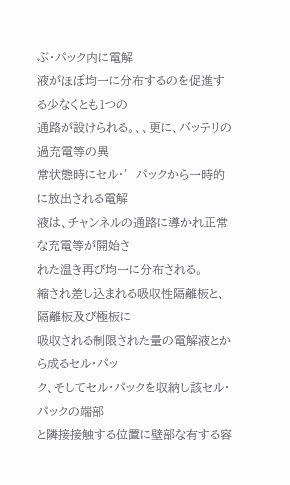ぶ・パック内に電解
液がほぼ均一に分布するのを促進する少なくとも1つの
通路が設けられる。、、更に、バッテリの過充電等の異
常状態時にセル・′パックから一時的に放出される電解
液は、チャンネルの通路に導かれ正常な充電等が開始さ
れた温き再び均一に分布される。
縮され差し込まれる吸収性隔離板と、隔離板及び極板に
吸収される制限された量の電解液とから成るセル・パッ
ク、そしてセル・パックを収納し該セル・パックの端部
と隣接接触する位置に壁部な有する容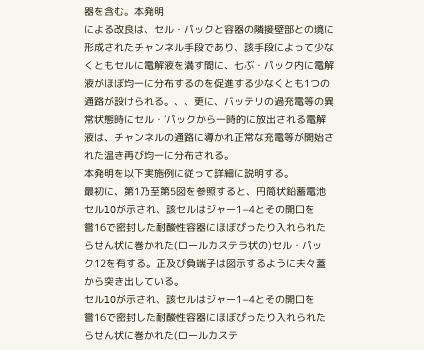器を含む。本発明
による改良は、セル・パックと容器の隣接壁部との境に
形成されたチャンネル手段であり、該手段によって少な
くともセルに電解液を満す間に、七ぶ・パック内に電解
液がほぼ均一に分布するのを促進する少なくとも1つの
通路が設けられる。、、更に、バッテリの過充電等の異
常状態時にセル・′パックから一時的に放出される電解
液は、チャンネルの通路に導かれ正常な充電等が開始さ
れた温き再び均一に分布される。
本発明を以下実施例に従って詳細に説明する。
最初に、第1乃至第5図を参照すると、円筒状鉛蓄電池
セルlOが示され、該セルはジャー1−4とその開口を
嘗16で密封した耐酸性容器にほぼぴったり入れられた
らせん状に巻かれた(ロールカステラ状の)セル・パッ
ク12を有する。正及び負端子は図示するように夫々蓋
から突き出している。
セルlOが示され、該セルはジャー1−4とその開口を
嘗16で密封した耐酸性容器にほぼぴったり入れられた
らせん状に巻かれた(ロールカステ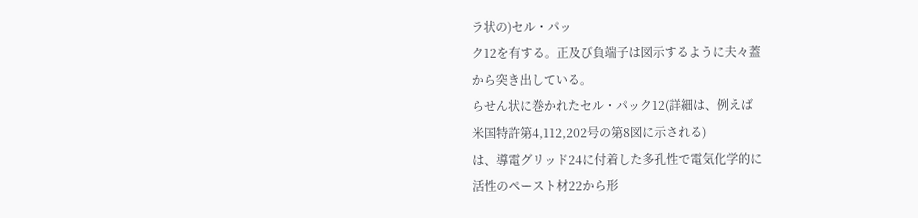ラ状の)セル・パッ
ク12を有する。正及び負端子は図示するように夫々蓋
から突き出している。
らせん状に巻かれたセル・パック12(詳細は、例えば
米国特許第4,112,202号の第8図に示される)
は、導電グリッド24に付着した多孔性で電気化学的に
活性のペースト材22から形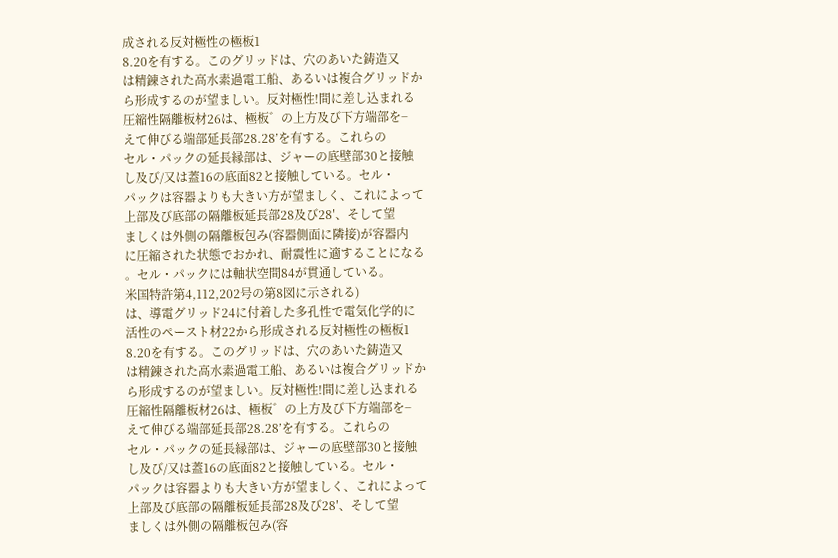成される反対極性の極板1
8.20を有する。このグリッドは、穴のあいた鋳造又
は精錬された高水素過電工船、あるいは複合グリッドか
ら形成するのが望ましい。反対極性!間に差し込まれる
圧縮性隔離板材26は、極板゛の上方及び下方端部を−
えて伸びる端部延長部28.28’を有する。これらの
セル・パックの延長縁部は、ジャーの底壁部30と接触
し及び/又は蓋16の底面82と接触している。セル・
パックは容器よりも大きい方が望ましく、これによって
上部及び底部の隔離板延長部28及び28′、そして望
ましくは外側の隔離板包み(容器側面に隣接)が容器内
に圧縮された状態でおかれ、耐震性に適することになる
。セル・パックには軸状空間84が貫通している。
米国特許第4,112,202号の第8図に示される)
は、導電グリッド24に付着した多孔性で電気化学的に
活性のペースト材22から形成される反対極性の極板1
8.20を有する。このグリッドは、穴のあいた鋳造又
は精錬された高水素過電工船、あるいは複合グリッドか
ら形成するのが望ましい。反対極性!間に差し込まれる
圧縮性隔離板材26は、極板゛の上方及び下方端部を−
えて伸びる端部延長部28.28’を有する。これらの
セル・パックの延長縁部は、ジャーの底壁部30と接触
し及び/又は蓋16の底面82と接触している。セル・
パックは容器よりも大きい方が望ましく、これによって
上部及び底部の隔離板延長部28及び28′、そして望
ましくは外側の隔離板包み(容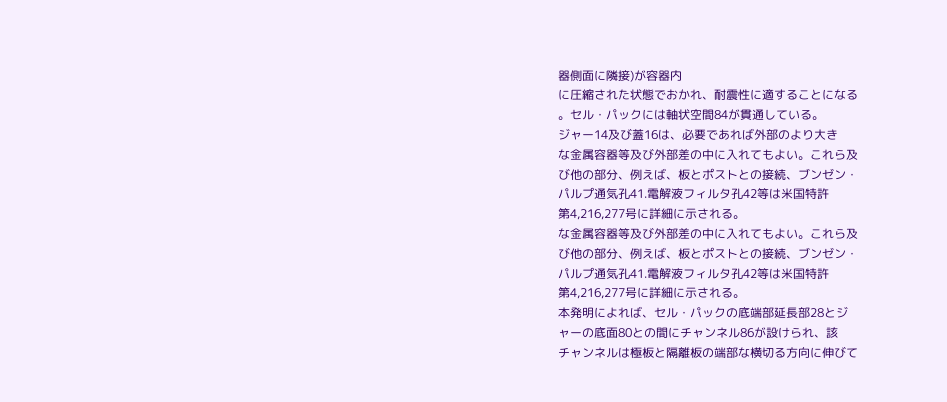器側面に隣接)が容器内
に圧縮された状態でおかれ、耐震性に適することになる
。セル・パックには軸状空間84が貫通している。
ジャー14及び蓋16は、必要であれば外部のより大き
な金属容器等及び外部差の中に入れてもよい。これら及
び他の部分、例えば、板とポストとの接続、ブンゼン・
パルプ通気孔41.電解液フィルタ孔42等は米国特許
第4,216,277号に詳細に示される。
な金属容器等及び外部差の中に入れてもよい。これら及
び他の部分、例えば、板とポストとの接続、ブンゼン・
パルプ通気孔41.電解液フィルタ孔42等は米国特許
第4,216,277号に詳細に示される。
本発明によれば、セル・パックの底端部延長部28とジ
ャーの底面80との間にチャンネル86が設けられ、該
チャンネルは極板と隔離板の端部な横切る方向に伸びて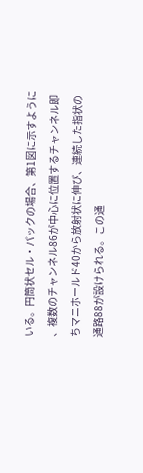いる。円筒状セル・パックの場合、第1図に示すように
、複数のチャンネル86が中心に位置するチャンネル即
ちマニホールド40から放射状に伸び、連続した指状の
通路88が設けられる。この通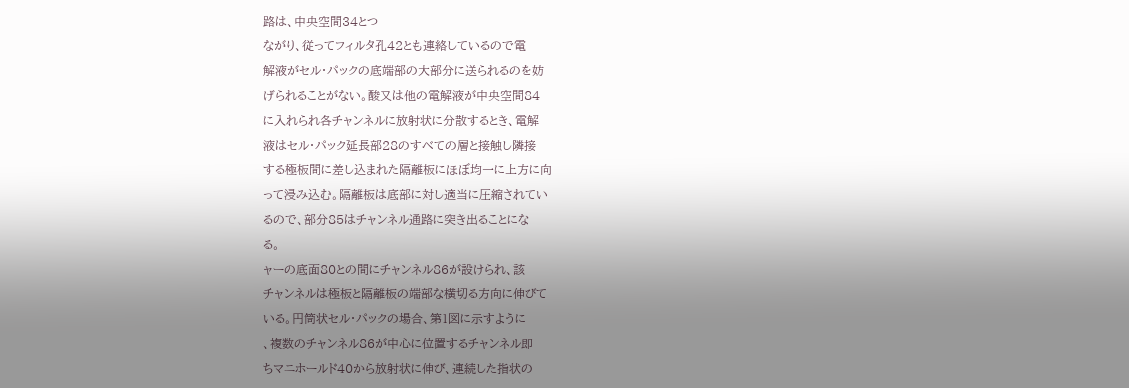路は、中央空間34とつ
ながり、従ってフィルタ孔42とも連絡しているので電
解液がセル・パックの底端部の大部分に送られるのを妨
げられることがない。酸又は他の電解液が中央空間84
に入れられ各チャンネルに放射状に分散するとき、電解
液はセル・パック延長部28のすべての層と接触し隣接
する極板間に差し込まれた隔離板にほぼ均一に上方に向
って浸み込む。隔離板は底部に対し適当に圧縮されてい
るので、部分85はチャンネル通路に突き出ることにな
る。
ャーの底面80との間にチャンネル86が設けられ、該
チャンネルは極板と隔離板の端部な横切る方向に伸びて
いる。円筒状セル・パックの場合、第1図に示すように
、複数のチャンネル86が中心に位置するチャンネル即
ちマニホールド40から放射状に伸び、連続した指状の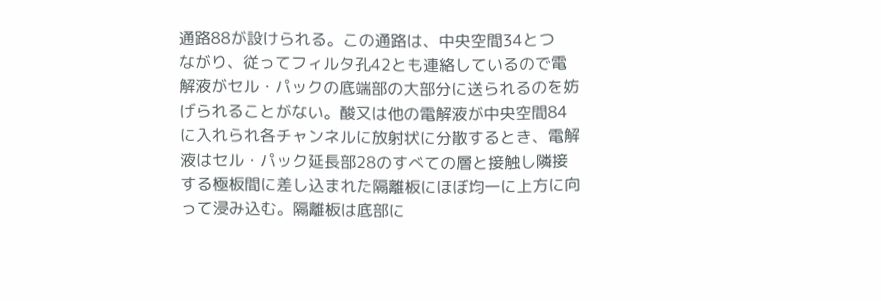通路88が設けられる。この通路は、中央空間34とつ
ながり、従ってフィルタ孔42とも連絡しているので電
解液がセル・パックの底端部の大部分に送られるのを妨
げられることがない。酸又は他の電解液が中央空間84
に入れられ各チャンネルに放射状に分散するとき、電解
液はセル・パック延長部28のすべての層と接触し隣接
する極板間に差し込まれた隔離板にほぼ均一に上方に向
って浸み込む。隔離板は底部に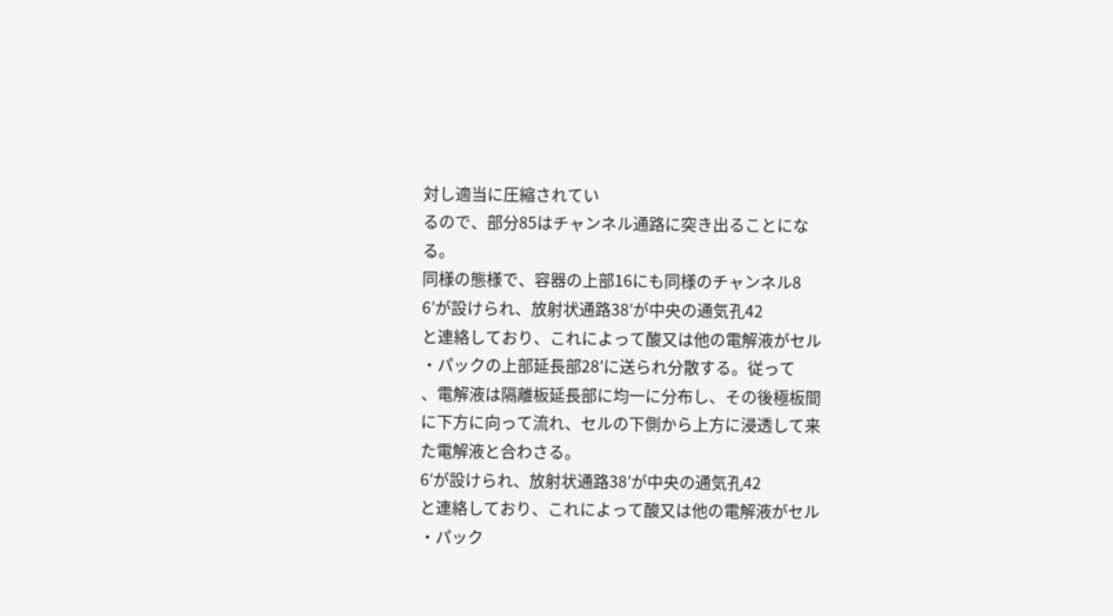対し適当に圧縮されてい
るので、部分85はチャンネル通路に突き出ることにな
る。
同様の態様で、容器の上部16にも同様のチャンネル8
6′が設けられ、放射状通路38′が中央の通気孔42
と連絡しており、これによって酸又は他の電解液がセル
・パックの上部延長部28′に送られ分散する。従って
、電解液は隔離板延長部に均一に分布し、その後極板間
に下方に向って流れ、セルの下側から上方に浸透して来
た電解液と合わさる。
6′が設けられ、放射状通路38′が中央の通気孔42
と連絡しており、これによって酸又は他の電解液がセル
・パック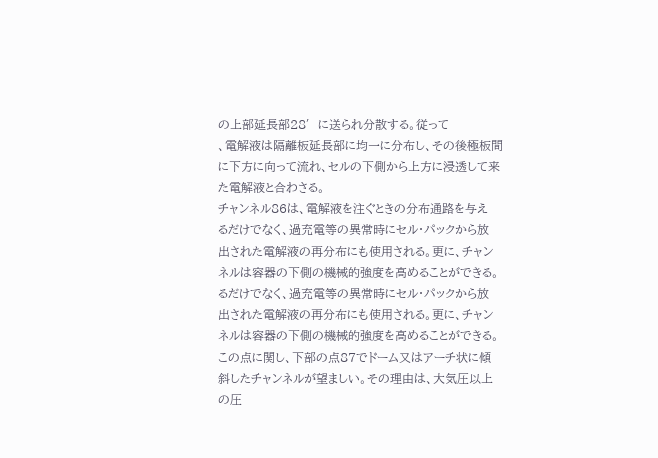の上部延長部28′に送られ分散する。従って
、電解液は隔離板延長部に均一に分布し、その後極板間
に下方に向って流れ、セルの下側から上方に浸透して来
た電解液と合わさる。
チャンネル86は、電解液を注ぐときの分布通路を与え
るだけでなく、過充電等の異常時にセル・パックから放
出された電解液の再分布にも使用される。更に、チャン
ネルは容器の下側の機械的強度を高めることができる。
るだけでなく、過充電等の異常時にセル・パックから放
出された電解液の再分布にも使用される。更に、チャン
ネルは容器の下側の機械的強度を高めることができる。
この点に関し、下部の点87でドーム又はアーチ状に傾
斜したチャンネルが望ましい。その理由は、大気圧以上
の圧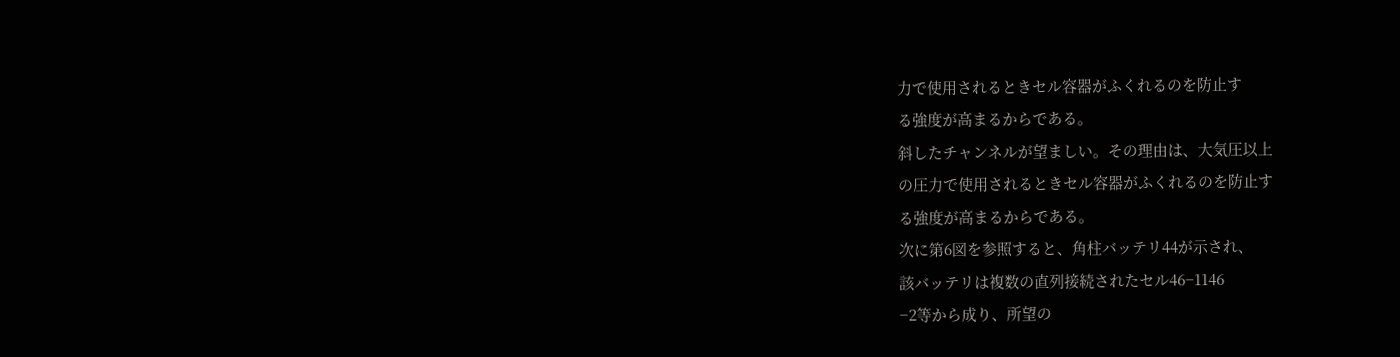力で使用されるときセル容器がふくれるのを防止す
る強度が高まるからである。
斜したチャンネルが望ましい。その理由は、大気圧以上
の圧力で使用されるときセル容器がふくれるのを防止す
る強度が高まるからである。
次に第6図を参照すると、角柱バッテリ44が示され、
該バッテリは複数の直列接続されたセル46−1146
−2等から成り、所望の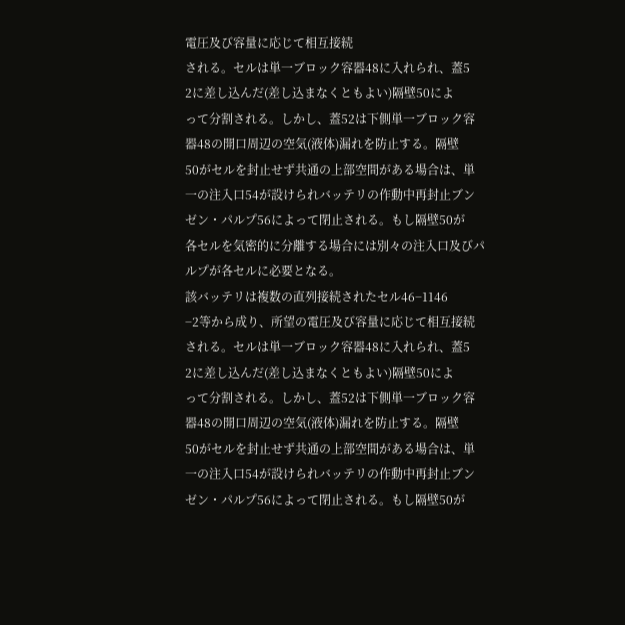電圧及び容量に応じて相互接続
される。セルは単一ブロック容器48に入れられ、蓋5
2に差し込んだ(差し込まなくともよい)隔壁50によ
って分割される。しかし、蓋52は下側単一ブロック容
器48の開口周辺の空気(液体)漏れを防止する。隔壁
50がセルを封止せず共通の上部空間がある場合は、単
一の注入口54が設けられバッテリの作動中再封止ブン
ゼン・パルプ56によって閉止される。もし隔壁50が
各セルを気密的に分離する場合には別々の注入口及びパ
ルプが各セルに必要となる。
該バッテリは複数の直列接続されたセル46−1146
−2等から成り、所望の電圧及び容量に応じて相互接続
される。セルは単一ブロック容器48に入れられ、蓋5
2に差し込んだ(差し込まなくともよい)隔壁50によ
って分割される。しかし、蓋52は下側単一ブロック容
器48の開口周辺の空気(液体)漏れを防止する。隔壁
50がセルを封止せず共通の上部空間がある場合は、単
一の注入口54が設けられバッテリの作動中再封止ブン
ゼン・パルプ56によって閉止される。もし隔壁50が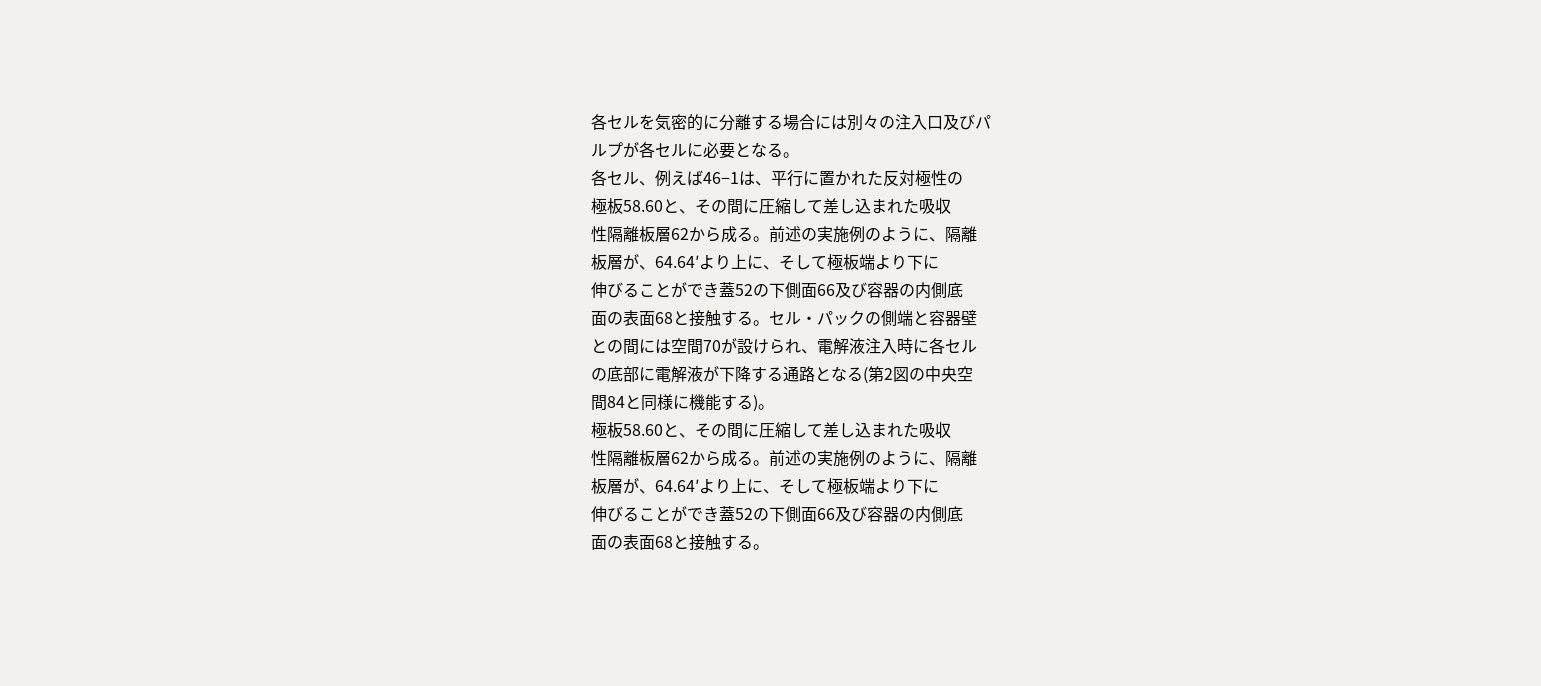各セルを気密的に分離する場合には別々の注入口及びパ
ルプが各セルに必要となる。
各セル、例えば46−1は、平行に置かれた反対極性の
極板58.60と、その間に圧縮して差し込まれた吸収
性隔離板層62から成る。前述の実施例のように、隔離
板層が、64.64′より上に、そして極板端より下に
伸びることができ蓋52の下側面66及び容器の内側底
面の表面68と接触する。セル・パックの側端と容器壁
との間には空間70が設けられ、電解液注入時に各セル
の底部に電解液が下降する通路となる(第2図の中央空
間84と同様に機能する)。
極板58.60と、その間に圧縮して差し込まれた吸収
性隔離板層62から成る。前述の実施例のように、隔離
板層が、64.64′より上に、そして極板端より下に
伸びることができ蓋52の下側面66及び容器の内側底
面の表面68と接触する。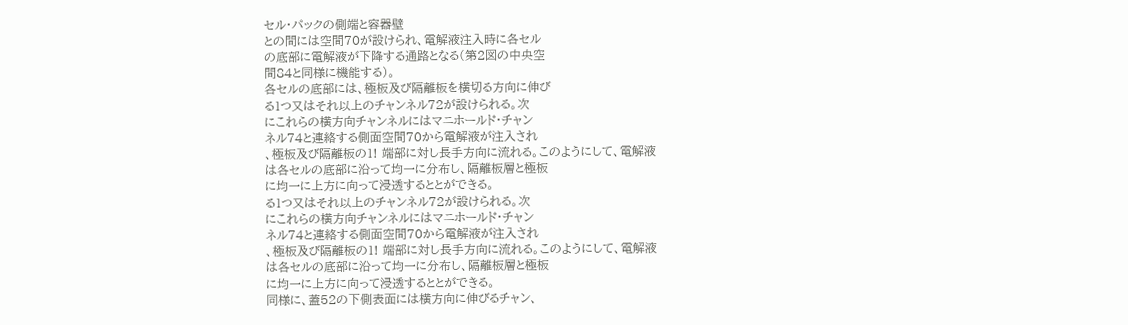セル・パックの側端と容器壁
との間には空間70が設けられ、電解液注入時に各セル
の底部に電解液が下降する通路となる(第2図の中央空
間84と同様に機能する)。
各セルの底部には、極板及び隔離板を横切る方向に伸び
る1つ又はそれ以上のチャンネル72が設けられる。次
にこれらの横方向チャンネルにはマニホールド・チャン
ネル74と連絡する側面空間70から電解液が注入され
、極板及び隔離板の1! 端部に対し長手方向に流れる。このようにして、電解液
は各セルの底部に沿って均一に分布し、隔離板層と極板
に均一に上方に向って浸透するととができる。
る1つ又はそれ以上のチャンネル72が設けられる。次
にこれらの横方向チャンネルにはマニホールド・チャン
ネル74と連絡する側面空間70から電解液が注入され
、極板及び隔離板の1! 端部に対し長手方向に流れる。このようにして、電解液
は各セルの底部に沿って均一に分布し、隔離板層と極板
に均一に上方に向って浸透するととができる。
同様に、蓋52の下側表面には横方向に伸びるチャン、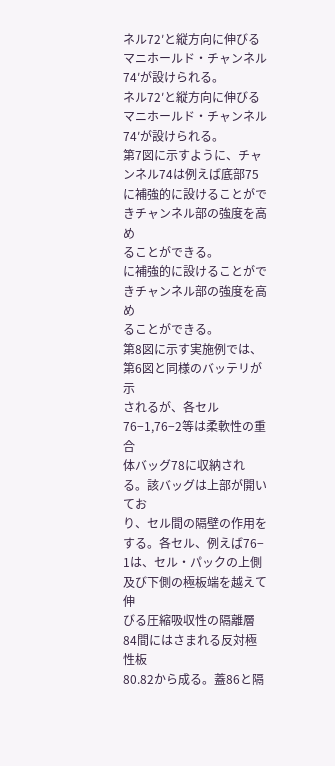ネル72′と縦方向に伸びるマニホールド・チャンネル
74′が設けられる。
ネル72′と縦方向に伸びるマニホールド・チャンネル
74′が設けられる。
第7図に示すように、チャンネル74は例えば底部75
に補強的に設けることができチャンネル部の強度を高め
ることができる。
に補強的に設けることができチャンネル部の強度を高め
ることができる。
第8図に示す実施例では、第6図と同様のバッテリが示
されるが、各セル76−1,76−2等は柔軟性の重合
体バッグ78に収納される。該バッグは上部が開いてお
り、セル間の隔壁の作用をする。各セル、例えば76−
1は、セル・パックの上側及び下側の極板端を越えて伸
びる圧縮吸収性の隔離層84間にはさまれる反対極性板
80.82から成る。蓋86と隔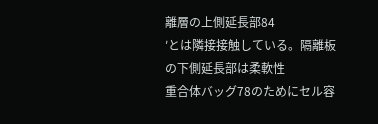離層の上側延長部84
′とは隣接接触している。隔離板の下側延長部は柔軟性
重合体バッグ78のためにセル容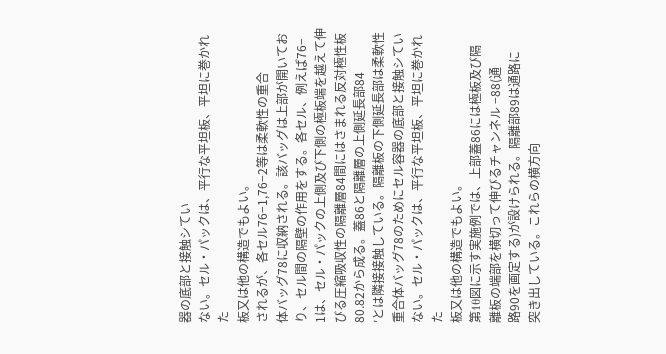器の底部と接触シてい
ない。セル・パックは、平行な平坦板、平坦に巻かれた
板又は他の構造でもよい。
されるが、各セル76−1,76−2等は柔軟性の重合
体バッグ78に収納される。該バッグは上部が開いてお
り、セル間の隔壁の作用をする。各セル、例えば76−
1は、セル・パックの上側及び下側の極板端を越えて伸
びる圧縮吸収性の隔離層84間にはさまれる反対極性板
80.82から成る。蓋86と隔離層の上側延長部84
′とは隣接接触している。隔離板の下側延長部は柔軟性
重合体バッグ78のためにセル容器の底部と接触シてい
ない。セル・パックは、平行な平坦板、平坦に巻かれた
板又は他の構造でもよい。
第1θ図に示す実施例では、上部蓋86には極板及び隔
離板の端部を横切って伸びるチャンネル −88(通
路90を画定する)が設けられる。隔離部89は通路に
突き出している。これらの横方向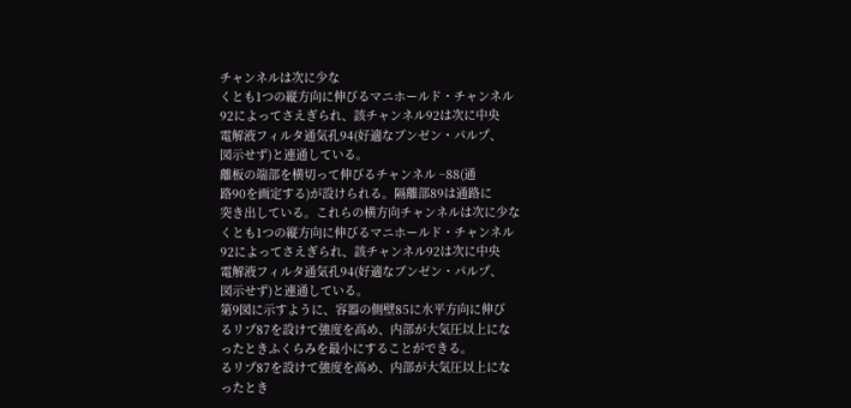チャンネルは次に少な
くとも1つの縦方向に伸びるマニホールド・チャンネル
92によってさえぎられ、該チャンネル92は次に中央
電解液フィルタ通気孔94(好適なブンゼン・パルプ、
図示せず)と連通している。
離板の端部を横切って伸びるチャンネル −88(通
路90を画定する)が設けられる。隔離部89は通路に
突き出している。これらの横方向チャンネルは次に少な
くとも1つの縦方向に伸びるマニホールド・チャンネル
92によってさえぎられ、該チャンネル92は次に中央
電解液フィルタ通気孔94(好適なブンゼン・パルプ、
図示せず)と連通している。
第9図に示すように、容器の側壁85に水平方向に伸び
るリプ87を設けて強度を高め、内部が大気圧以上にな
ったときふくらみを最小にすることができる。
るリプ87を設けて強度を高め、内部が大気圧以上にな
ったとき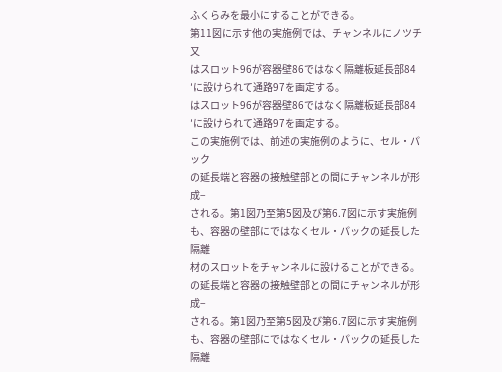ふくらみを最小にすることができる。
第11図に示す他の実施例では、チャンネルにノツチ又
はスロット96が容器壁86ではなく隔離板延長部84
′に設けられて通路97を画定する。
はスロット96が容器壁86ではなく隔離板延長部84
′に設けられて通路97を画定する。
この実施例では、前述の実施例のように、セル・パック
の延長端と容器の接触壁部との間にチャンネルが形成−
される。第1図乃至第5図及び第6.7図に示す実施例
も、容器の壁部にではなくセル・パックの延長した隔離
材のスロットをチャンネルに設けることができる。
の延長端と容器の接触壁部との間にチャンネルが形成−
される。第1図乃至第5図及び第6.7図に示す実施例
も、容器の壁部にではなくセル・パックの延長した隔離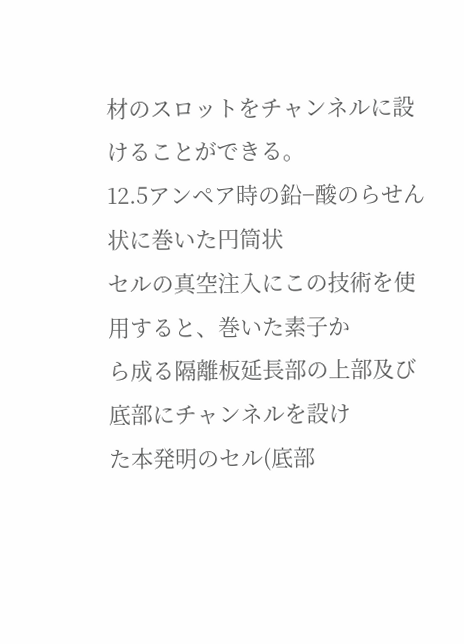材のスロットをチャンネルに設けることができる。
12.5アンペア時の鉛−酸のらせん状に巻いた円筒状
セルの真空注入にこの技術を使用すると、巻いた素子か
ら成る隔離板延長部の上部及び底部にチャンネルを設け
た本発明のセル(底部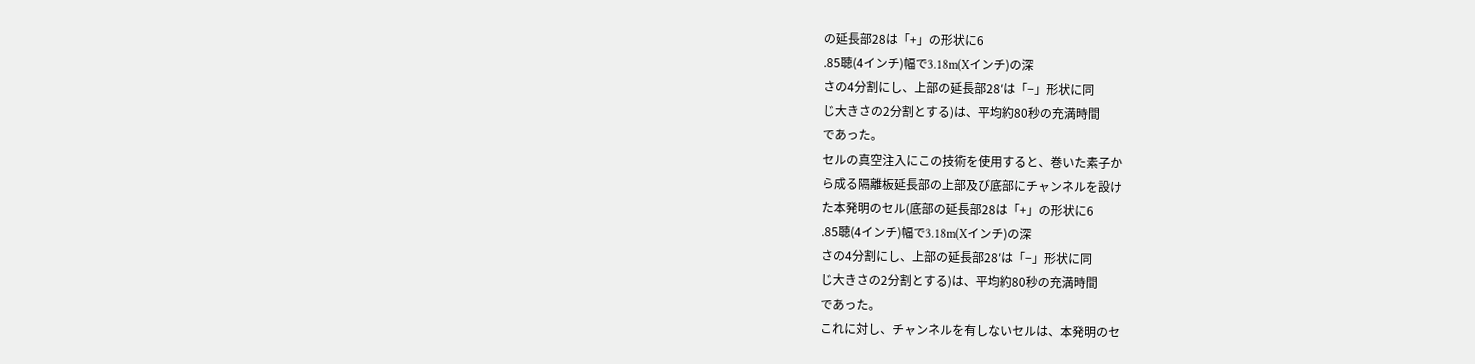の延長部28は「+」の形状に6
.85聴(4インチ)幅で3.18m(Xインチ)の深
さの4分割にし、上部の延長部28′は「−」形状に同
じ大きさの2分割とする)は、平均約80秒の充満時間
であった。
セルの真空注入にこの技術を使用すると、巻いた素子か
ら成る隔離板延長部の上部及び底部にチャンネルを設け
た本発明のセル(底部の延長部28は「+」の形状に6
.85聴(4インチ)幅で3.18m(Xインチ)の深
さの4分割にし、上部の延長部28′は「−」形状に同
じ大きさの2分割とする)は、平均約80秒の充満時間
であった。
これに対し、チャンネルを有しないセルは、本発明のセ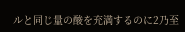ルと同じ量の酸を充満するのに2乃至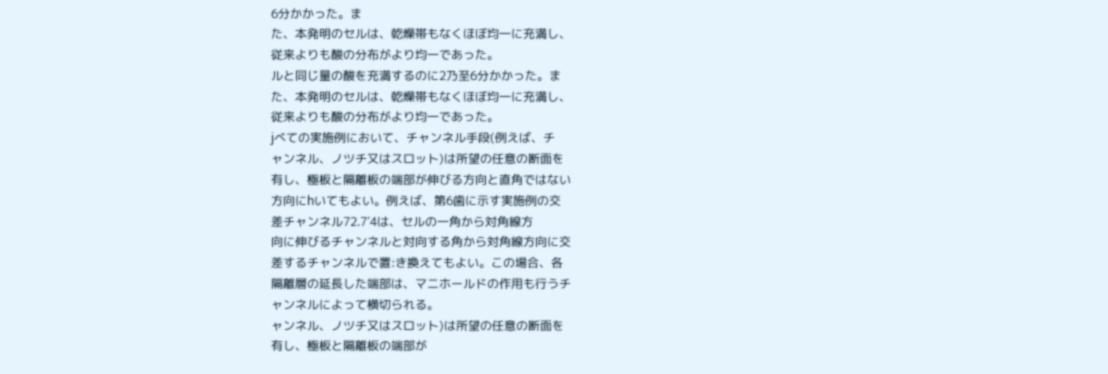6分かかった。ま
た、本発明のセルは、乾燥帯もなくほぼ均一に充満し、
従来よりも酸の分布がより均一であった。
ルと同じ量の酸を充満するのに2乃至6分かかった。ま
た、本発明のセルは、乾燥帯もなくほぼ均一に充満し、
従来よりも酸の分布がより均一であった。
jべての実施例において、チャンネル手段(例えば、チ
ャンネル、ノツチ又はスロット)は所望の任意の断面を
有し、極板と隔離板の端部が伸びる方向と直角ではない
方向にhいてもよい。例えば、第6歯に示す実施例の交
差チャンネル72.7′4は、セルの一角から対角線方
向に伸びるチャンネルと対向する角から対角線方向に交
差するチャンネルで置:き換えてもよい。この場合、各
隔離層の延長した端部は、マニホールドの作用も行うチ
ャンネルによって横切られる。
ャンネル、ノツチ又はスロット)は所望の任意の断面を
有し、極板と隔離板の端部が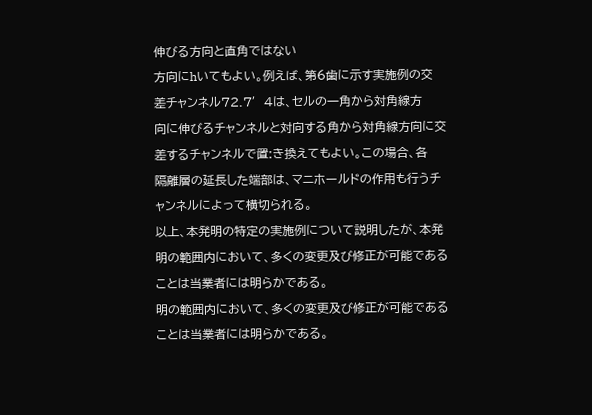伸びる方向と直角ではない
方向にhいてもよい。例えば、第6歯に示す実施例の交
差チャンネル72.7′4は、セルの一角から対角線方
向に伸びるチャンネルと対向する角から対角線方向に交
差するチャンネルで置:き換えてもよい。この場合、各
隔離層の延長した端部は、マニホールドの作用も行うチ
ャンネルによって横切られる。
以上、本発明の特定の実施例について説明したが、本発
明の範囲内において、多くの変更及び修正が可能である
ことは当業者には明らかである。
明の範囲内において、多くの変更及び修正が可能である
ことは当業者には明らかである。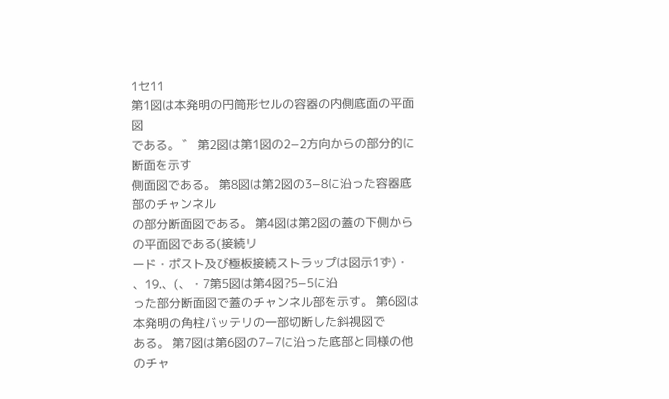1セ11
第1図は本発明の円筒形セルの容器の内側底面の平面図
である。 ゛ 第2図は第1図の2−2方向からの部分的に断面を示す
側面図である。 第8図は第2図の3−8に沿った容器底部のチャンネル
の部分断面図である。 第4図は第2図の蓋の下側からの平面図である(接続リ
ード・ポスト及び極板接続ストラップは図示1ず)・
、19.、(、・7第5図は第4図?5−5に沿
った部分断面図で蓋のチャンネル部を示す。 第6図は本発明の角柱バッテリの一部切断した斜視図で
ある。 第7図は第6図の7−7に沿った底部と同様の他のチャ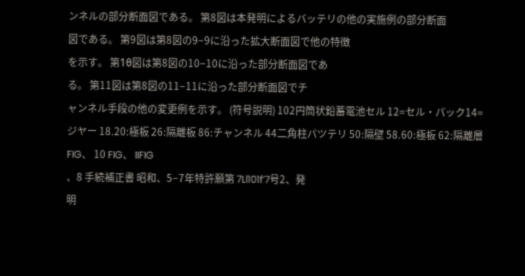ンネルの部分断面図である。 第8図は本発明によるバッテリの他の実施例の部分断面
図である。 第9図は第8図の9−9に沿った拡大断面図で他の特徴
を示す。 第1θ図は第8図の10−10に沿った部分断面図であ
る。 第11図は第8図の11−11に沿った部分断面図でチ
ャンネル手段の他の変更例を示す。 (符号説明) 102円筒状鉛蓄電池セル 12=セル・パック14=
ジヤー 18.20:極板 26:隔離板 86:チャンネル 44二角柱バツテリ 50:隔壁 58.60:極板 62:隔離層 FIG、 10 FIG、 IIFIG
、8 手続補正書 昭和、5−7年特許願第 7Ll101f’7号2、発
明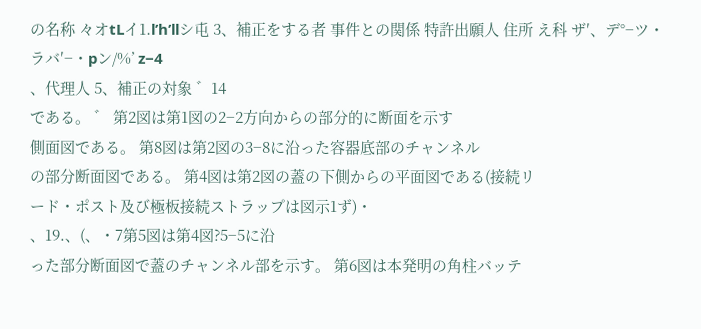の名称 々オtLイ1.l’h’llシ屯 3、補正をする者 事件との関係 特許出願人 住所 え科 ザ′、デ°−ツ・ラバ′−・pン/%’ z−4
、代理人 5、補正の対象 ゛14
である。 ゛ 第2図は第1図の2−2方向からの部分的に断面を示す
側面図である。 第8図は第2図の3−8に沿った容器底部のチャンネル
の部分断面図である。 第4図は第2図の蓋の下側からの平面図である(接続リ
ード・ポスト及び極板接続ストラップは図示1ず)・
、19.、(、・7第5図は第4図?5−5に沿
った部分断面図で蓋のチャンネル部を示す。 第6図は本発明の角柱バッテ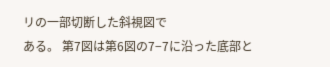リの一部切断した斜視図で
ある。 第7図は第6図の7−7に沿った底部と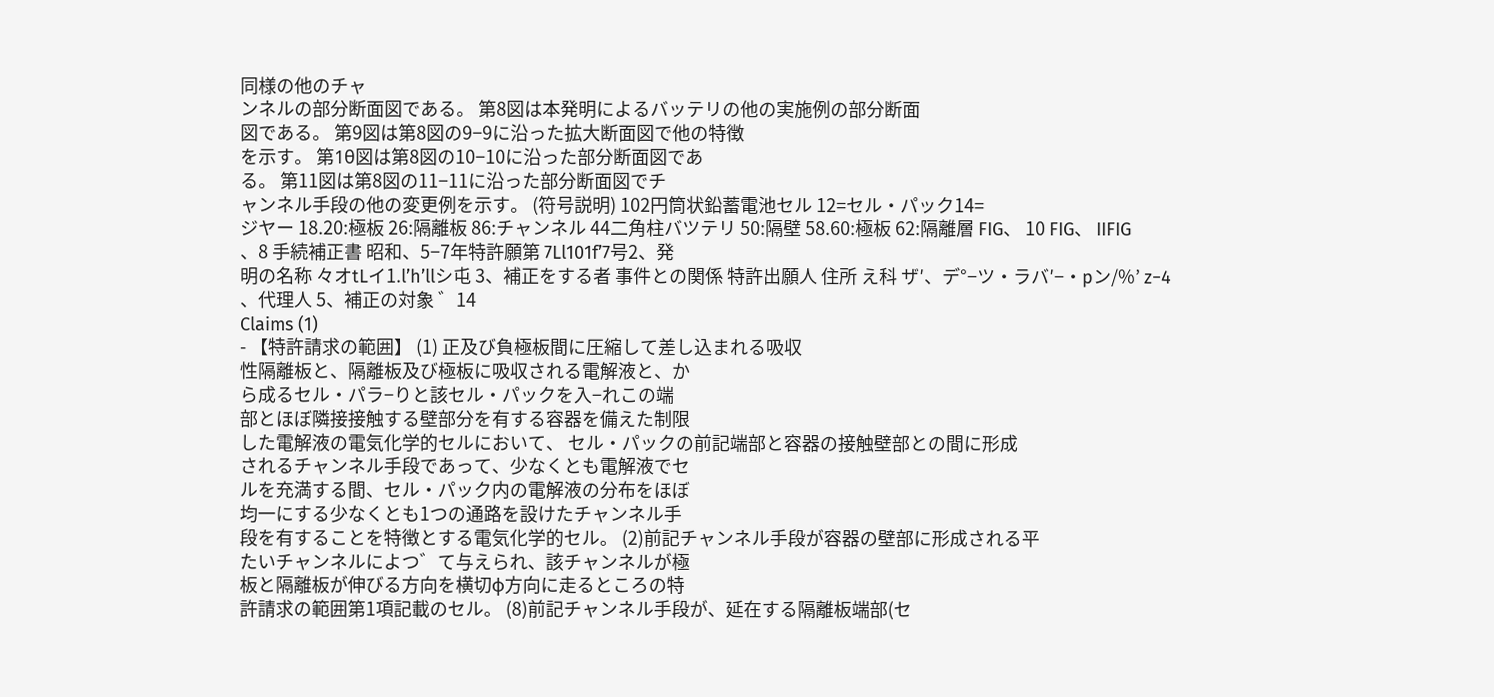同様の他のチャ
ンネルの部分断面図である。 第8図は本発明によるバッテリの他の実施例の部分断面
図である。 第9図は第8図の9−9に沿った拡大断面図で他の特徴
を示す。 第1θ図は第8図の10−10に沿った部分断面図であ
る。 第11図は第8図の11−11に沿った部分断面図でチ
ャンネル手段の他の変更例を示す。 (符号説明) 102円筒状鉛蓄電池セル 12=セル・パック14=
ジヤー 18.20:極板 26:隔離板 86:チャンネル 44二角柱バツテリ 50:隔壁 58.60:極板 62:隔離層 FIG、 10 FIG、 IIFIG
、8 手続補正書 昭和、5−7年特許願第 7Ll101f’7号2、発
明の名称 々オtLイ1.l’h’llシ屯 3、補正をする者 事件との関係 特許出願人 住所 え科 ザ′、デ°−ツ・ラバ′−・pン/%’ z−4
、代理人 5、補正の対象 ゛14
Claims (1)
- 【特許請求の範囲】 (1) 正及び負極板間に圧縮して差し込まれる吸収
性隔離板と、隔離板及び極板に吸収される電解液と、か
ら成るセル・パラ−りと該セル・パックを入−れこの端
部とほぼ隣接接触する壁部分を有する容器を備えた制限
した電解液の電気化学的セルにおいて、 セル・パックの前記端部と容器の接触壁部との間に形成
されるチャンネル手段であって、少なくとも電解液でセ
ルを充満する間、セル・パック内の電解液の分布をほぼ
均一にする少なくとも1つの通路を設けたチャンネル手
段を有することを特徴とする電気化学的セル。 (2)前記チャンネル手段が容器の壁部に形成される平
たいチャンネルによつ゛て与えられ、該チャンネルが極
板と隔離板が伸びる方向を横切φ方向に走るところの特
許請求の範囲第1項記載のセル。 (8)前記チャンネル手段が、延在する隔離板端部(セ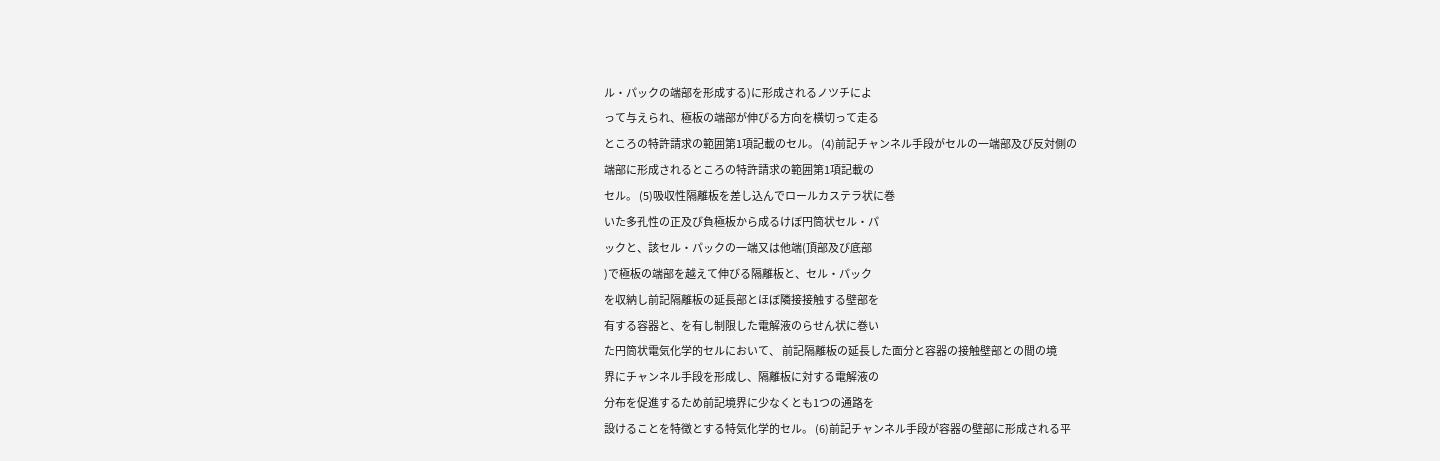ル・パックの端部を形成する)に形成されるノツチによ
って与えられ、極板の端部が伸びる方向を横切って走る
ところの特許請求の範囲第1項記載のセル。 (4)前記チャンネル手段がセルの一端部及び反対側の
端部に形成されるところの特許請求の範囲第1項記載の
セル。 (5)吸収性隔離板を差し込んでロールカステラ状に巻
いた多孔性の正及び負極板から成るけぼ円筒状セル・パ
ックと、該セル・パックの一端又は他端(頂部及び底部
)で極板の端部を越えて伸びる隔離板と、セル・パック
を収納し前記隔離板の延長部とほぼ隣接接触する壁部を
有する容器と、を有し制限した電解液のらせん状に巻い
た円筒状電気化学的セルにおいて、 前記隔離板の延長した面分と容器の接触壁部との間の境
界にチャンネル手段を形成し、隔離板に対する電解液の
分布を促進するため前記境界に少なくとも1つの通路を
設けることを特徴とする特気化学的セル。 (6)前記チャンネル手段が容器の壁部に形成される平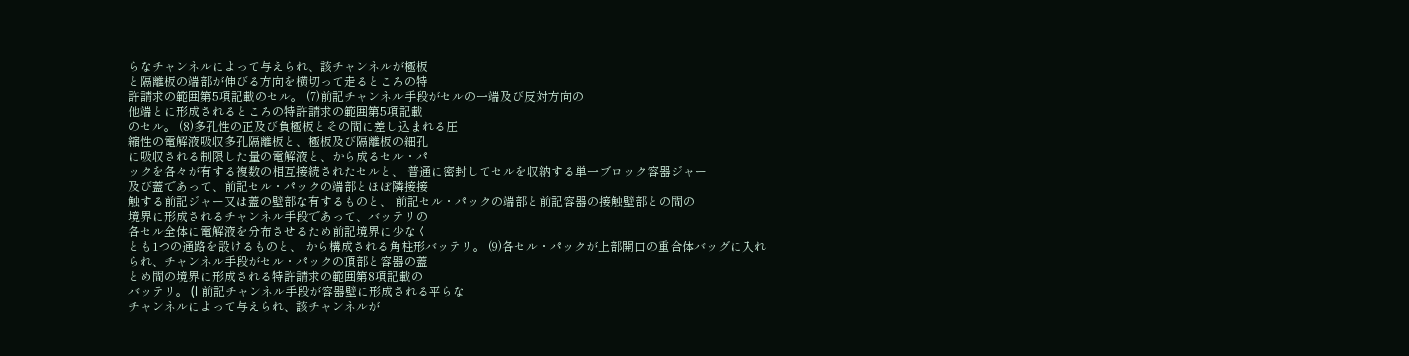らなチャンネルによって与えられ、該チャンネルが極板
と隔離板の端部が伸びる方向を横切って走るところの特
許請求の範囲第5項記載のセル。 (7)前記チャンネル手段がセルの一端及び反対方向の
他端とに形成されるところの特許請求の範囲第5項記載
のセル。 (8)多孔性の正及び負極板とその間に差し込まれる圧
縮性の電解液吸収多孔隔離板と、極板及び隔離板の細孔
に吸収される制限した量の電解液と、から成るセル・パ
ックを各々が有する複数の相互接続されたセルと、 普通に密封してセルを収納する単一ブロック容器ジャー
及び蓋であって、前記セル・パックの端部とほぼ隣接接
触する前記ジャー又は蓋の壁部な有するものと、 前記セル・パックの端部と前記容器の接触壁部との間の
境界に形成されるチャンネル手段であって、バッテリの
各セル全体に電解液を分布させるため前記境界に少なく
とも1つの通路を設けるものと、 から構成される角柱形バッテリ。 (9)各セル・パックが上部開口の重合体バッグに入れ
られ、チャンネル手段がセル・パックの頂部と容器の蓋
とめ間の境界に形成される特許請求の範囲第8項記載の
バッテリ。 (l 前記チャンネル手段が容器壁に形成される平らな
チャンネルによって与えられ、該チャンネルが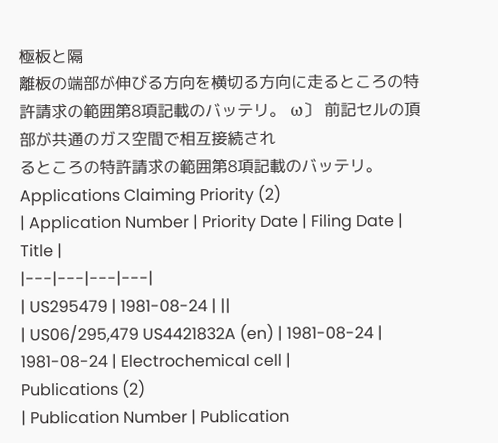極板と隔
離板の端部が伸びる方向を横切る方向に走るところの特
許請求の範囲第8項記載のバッテリ。 ω〕 前記セルの頂部が共通のガス空間で相互接続され
るところの特許請求の範囲第8項記載のバッテリ。
Applications Claiming Priority (2)
| Application Number | Priority Date | Filing Date | Title |
|---|---|---|---|
| US295479 | 1981-08-24 | ||
| US06/295,479 US4421832A (en) | 1981-08-24 | 1981-08-24 | Electrochemical cell |
Publications (2)
| Publication Number | Publication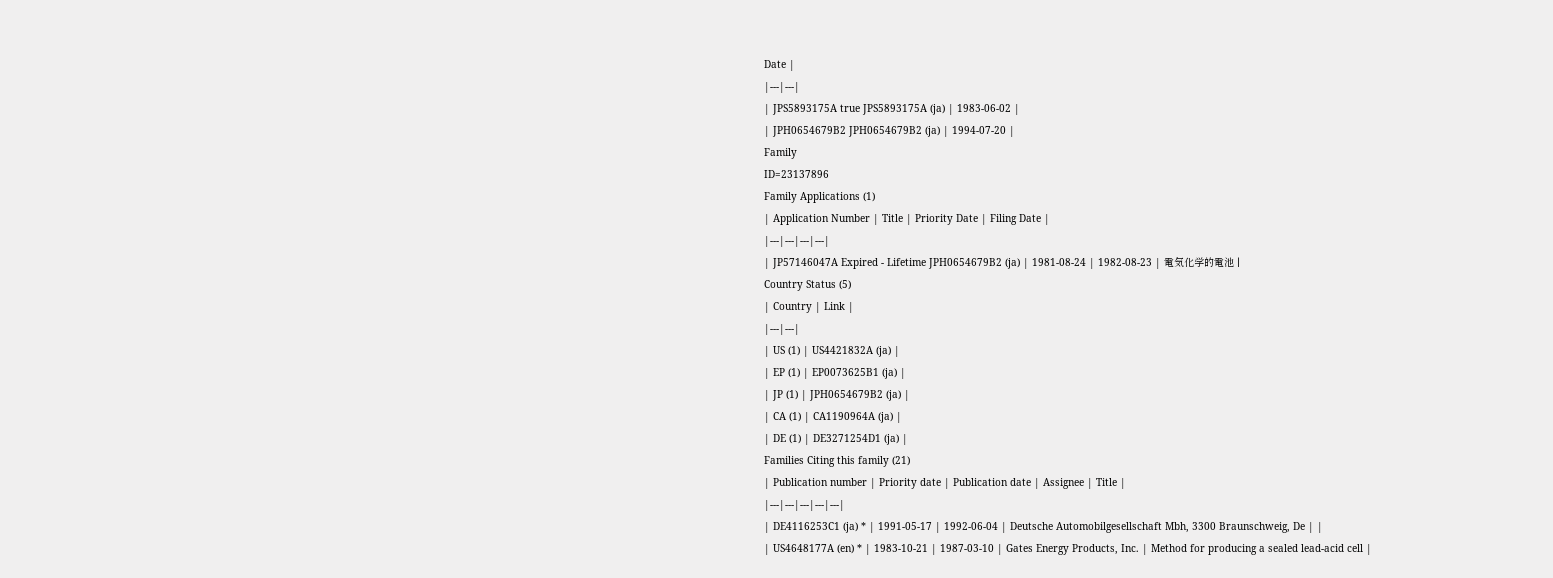Date |
|---|---|
| JPS5893175A true JPS5893175A (ja) | 1983-06-02 |
| JPH0654679B2 JPH0654679B2 (ja) | 1994-07-20 |
Family
ID=23137896
Family Applications (1)
| Application Number | Title | Priority Date | Filing Date |
|---|---|---|---|
| JP57146047A Expired - Lifetime JPH0654679B2 (ja) | 1981-08-24 | 1982-08-23 | 電気化学的電池 |
Country Status (5)
| Country | Link |
|---|---|
| US (1) | US4421832A (ja) |
| EP (1) | EP0073625B1 (ja) |
| JP (1) | JPH0654679B2 (ja) |
| CA (1) | CA1190964A (ja) |
| DE (1) | DE3271254D1 (ja) |
Families Citing this family (21)
| Publication number | Priority date | Publication date | Assignee | Title |
|---|---|---|---|---|
| DE4116253C1 (ja) * | 1991-05-17 | 1992-06-04 | Deutsche Automobilgesellschaft Mbh, 3300 Braunschweig, De | |
| US4648177A (en) * | 1983-10-21 | 1987-03-10 | Gates Energy Products, Inc. | Method for producing a sealed lead-acid cell |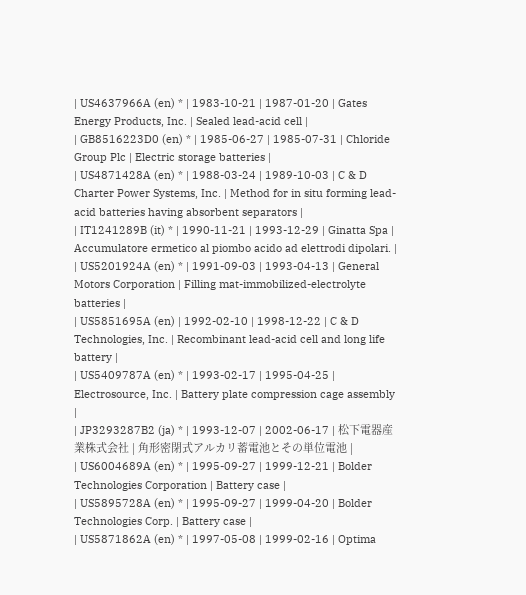| US4637966A (en) * | 1983-10-21 | 1987-01-20 | Gates Energy Products, Inc. | Sealed lead-acid cell |
| GB8516223D0 (en) * | 1985-06-27 | 1985-07-31 | Chloride Group Plc | Electric storage batteries |
| US4871428A (en) * | 1988-03-24 | 1989-10-03 | C & D Charter Power Systems, Inc. | Method for in situ forming lead-acid batteries having absorbent separators |
| IT1241289B (it) * | 1990-11-21 | 1993-12-29 | Ginatta Spa | Accumulatore ermetico al piombo acido ad elettrodi dipolari. |
| US5201924A (en) * | 1991-09-03 | 1993-04-13 | General Motors Corporation | Filling mat-immobilized-electrolyte batteries |
| US5851695A (en) | 1992-02-10 | 1998-12-22 | C & D Technologies, Inc. | Recombinant lead-acid cell and long life battery |
| US5409787A (en) * | 1993-02-17 | 1995-04-25 | Electrosource, Inc. | Battery plate compression cage assembly |
| JP3293287B2 (ja) * | 1993-12-07 | 2002-06-17 | 松下電器産業株式会社 | 角形密閉式アルカリ蓄電池とその単位電池 |
| US6004689A (en) * | 1995-09-27 | 1999-12-21 | Bolder Technologies Corporation | Battery case |
| US5895728A (en) * | 1995-09-27 | 1999-04-20 | Bolder Technologies Corp. | Battery case |
| US5871862A (en) * | 1997-05-08 | 1999-02-16 | Optima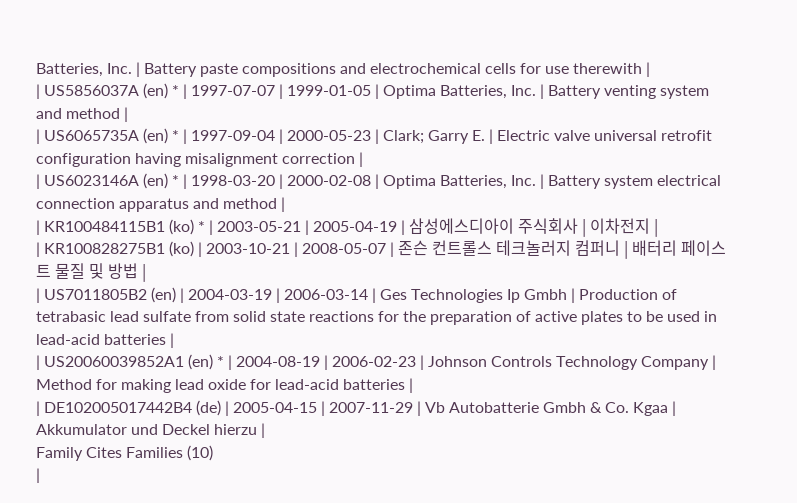Batteries, Inc. | Battery paste compositions and electrochemical cells for use therewith |
| US5856037A (en) * | 1997-07-07 | 1999-01-05 | Optima Batteries, Inc. | Battery venting system and method |
| US6065735A (en) * | 1997-09-04 | 2000-05-23 | Clark; Garry E. | Electric valve universal retrofit configuration having misalignment correction |
| US6023146A (en) * | 1998-03-20 | 2000-02-08 | Optima Batteries, Inc. | Battery system electrical connection apparatus and method |
| KR100484115B1 (ko) * | 2003-05-21 | 2005-04-19 | 삼성에스디아이 주식회사 | 이차전지 |
| KR100828275B1 (ko) | 2003-10-21 | 2008-05-07 | 존슨 컨트롤스 테크놀러지 컴퍼니 | 배터리 페이스트 물질 및 방법 |
| US7011805B2 (en) | 2004-03-19 | 2006-03-14 | Ges Technologies Ip Gmbh | Production of tetrabasic lead sulfate from solid state reactions for the preparation of active plates to be used in lead-acid batteries |
| US20060039852A1 (en) * | 2004-08-19 | 2006-02-23 | Johnson Controls Technology Company | Method for making lead oxide for lead-acid batteries |
| DE102005017442B4 (de) | 2005-04-15 | 2007-11-29 | Vb Autobatterie Gmbh & Co. Kgaa | Akkumulator und Deckel hierzu |
Family Cites Families (10)
|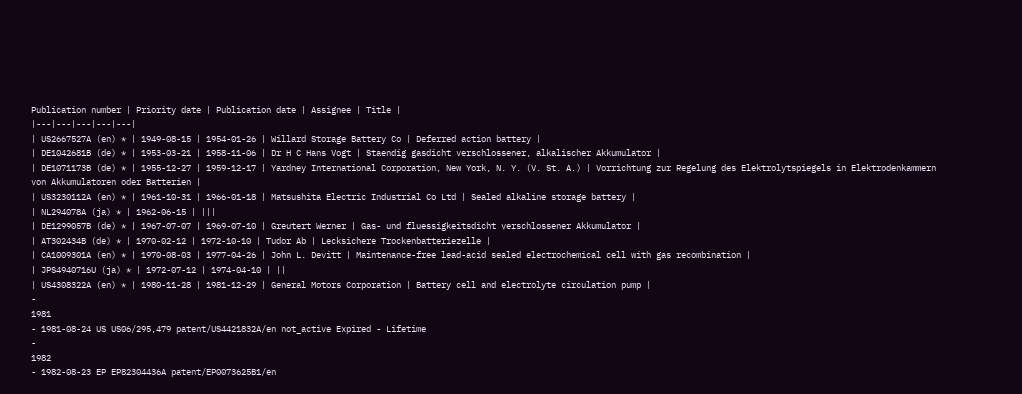Publication number | Priority date | Publication date | Assignee | Title |
|---|---|---|---|---|
| US2667527A (en) * | 1949-08-15 | 1954-01-26 | Willard Storage Battery Co | Deferred action battery |
| DE1042681B (de) * | 1953-03-21 | 1958-11-06 | Dr H C Hans Vogt | Staendig gasdicht verschlossener, alkalischer Akkumulator |
| DE1071173B (de) * | 1955-12-27 | 1959-12-17 | Yardney International Corporation, New York, N. Y. (V. St. A.) | Vorrichtung zur Regelung des Elektrolytspiegels in Elektrodenkammern von Akkumulatoren oder Batterien |
| US3230112A (en) * | 1961-10-31 | 1966-01-18 | Matsushita Electric Industrial Co Ltd | Sealed alkaline storage battery |
| NL294078A (ja) * | 1962-06-15 | |||
| DE1299057B (de) * | 1967-07-07 | 1969-07-10 | Greutert Werner | Gas- und fluessigkeitsdicht verschlossener Akkumulator |
| AT302434B (de) * | 1970-02-12 | 1972-10-10 | Tudor Ab | Lecksichere Trockenbatteriezelle |
| CA1009301A (en) * | 1970-08-03 | 1977-04-26 | John L. Devitt | Maintenance-free lead-acid sealed electrochemical cell with gas recombination |
| JPS4940716U (ja) * | 1972-07-12 | 1974-04-10 | ||
| US4308322A (en) * | 1980-11-28 | 1981-12-29 | General Motors Corporation | Battery cell and electrolyte circulation pump |
-
1981
- 1981-08-24 US US06/295,479 patent/US4421832A/en not_active Expired - Lifetime
-
1982
- 1982-08-23 EP EP82304436A patent/EP0073625B1/en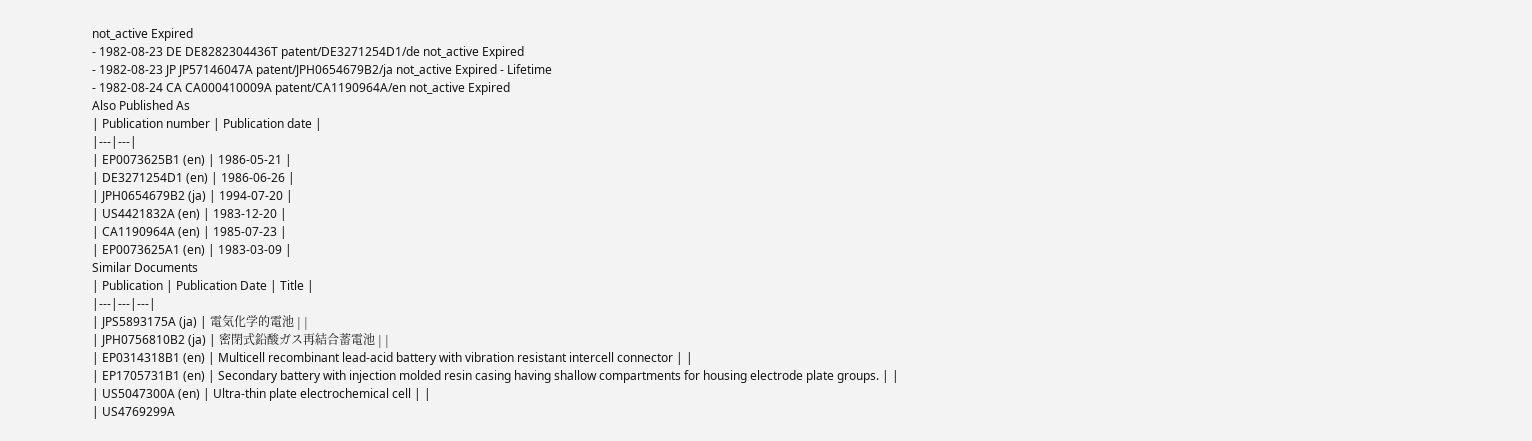not_active Expired
- 1982-08-23 DE DE8282304436T patent/DE3271254D1/de not_active Expired
- 1982-08-23 JP JP57146047A patent/JPH0654679B2/ja not_active Expired - Lifetime
- 1982-08-24 CA CA000410009A patent/CA1190964A/en not_active Expired
Also Published As
| Publication number | Publication date |
|---|---|
| EP0073625B1 (en) | 1986-05-21 |
| DE3271254D1 (en) | 1986-06-26 |
| JPH0654679B2 (ja) | 1994-07-20 |
| US4421832A (en) | 1983-12-20 |
| CA1190964A (en) | 1985-07-23 |
| EP0073625A1 (en) | 1983-03-09 |
Similar Documents
| Publication | Publication Date | Title |
|---|---|---|
| JPS5893175A (ja) | 電気化学的電池 | |
| JPH0756810B2 (ja) | 密閉式鉛酸ガス再結合蓄電池 | |
| EP0314318B1 (en) | Multicell recombinant lead-acid battery with vibration resistant intercell connector | |
| EP1705731B1 (en) | Secondary battery with injection molded resin casing having shallow compartments for housing electrode plate groups. | |
| US5047300A (en) | Ultra-thin plate electrochemical cell | |
| US4769299A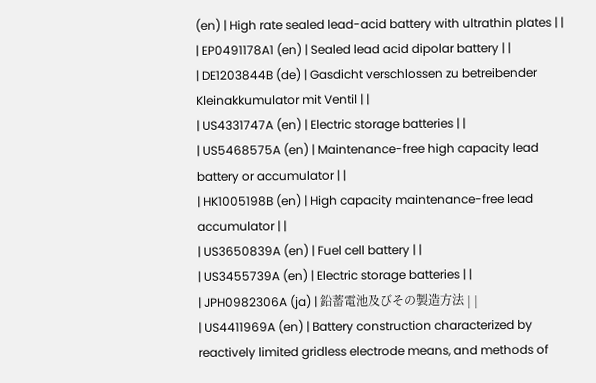(en) | High rate sealed lead-acid battery with ultrathin plates | |
| EP0491178A1 (en) | Sealed lead acid dipolar battery | |
| DE1203844B (de) | Gasdicht verschlossen zu betreibender Kleinakkumulator mit Ventil | |
| US4331747A (en) | Electric storage batteries | |
| US5468575A (en) | Maintenance-free high capacity lead battery or accumulator | |
| HK1005198B (en) | High capacity maintenance-free lead accumulator | |
| US3650839A (en) | Fuel cell battery | |
| US3455739A (en) | Electric storage batteries | |
| JPH0982306A (ja) | 鉛蓄電池及びその製造方法 | |
| US4411969A (en) | Battery construction characterized by reactively limited gridless electrode means, and methods of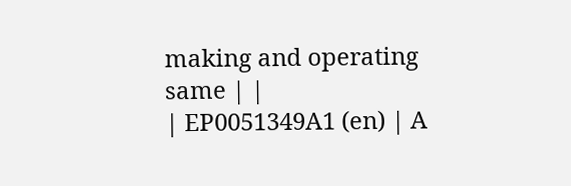making and operating same | |
| EP0051349A1 (en) | A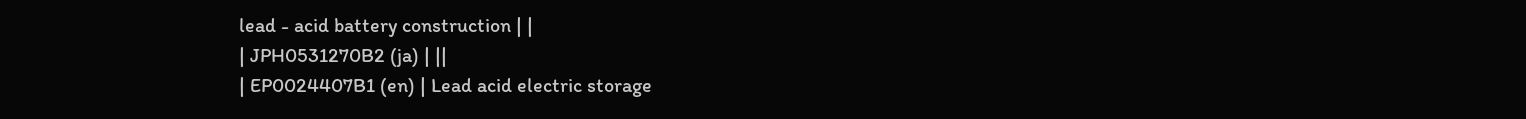lead - acid battery construction | |
| JPH0531270B2 (ja) | ||
| EP0024407B1 (en) | Lead acid electric storage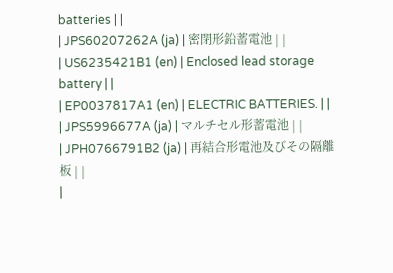batteries | |
| JPS60207262A (ja) | 密閉形鉛蓄電池 | |
| US6235421B1 (en) | Enclosed lead storage battery | |
| EP0037817A1 (en) | ELECTRIC BATTERIES. | |
| JPS5996677A (ja) | マルチセル形蓄電池 | |
| JPH0766791B2 (ja) | 再結合形電池及びその隔離板 | |
|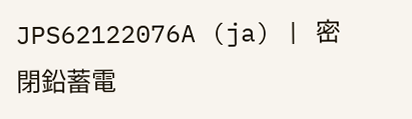JPS62122076A (ja) | 密閉鉛蓄電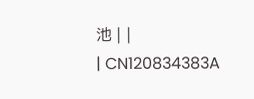池 | |
| CN120834383A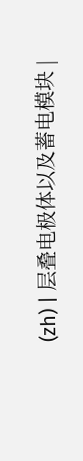(zh) | 层叠电极体以及蓄电模块 |